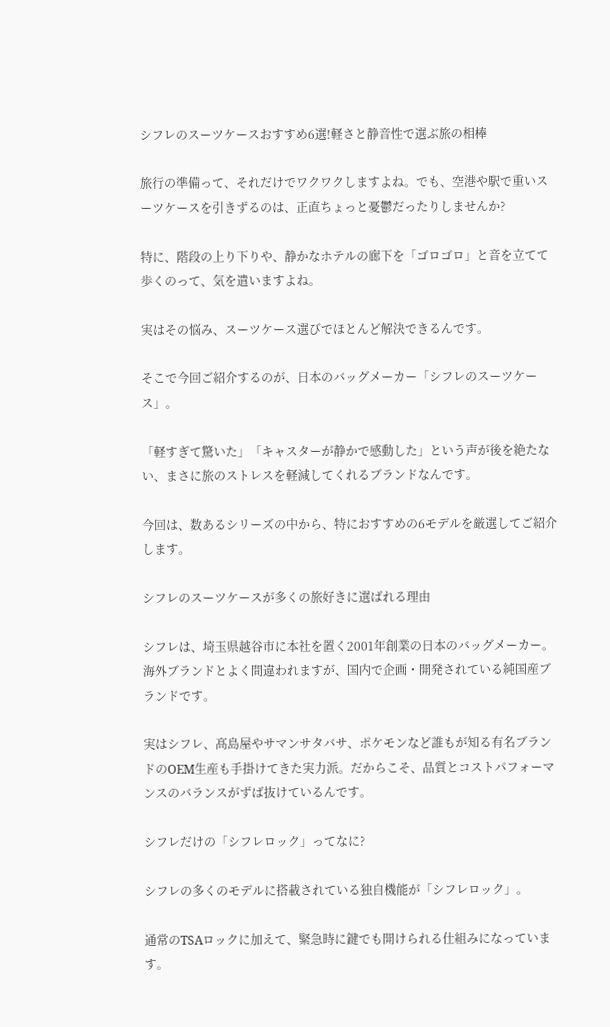シフレのスーツケースおすすめ6選!軽さと静音性で選ぶ旅の相棒

旅行の準備って、それだけでワクワクしますよね。でも、空港や駅で重いスーツケースを引きずるのは、正直ちょっと憂鬱だったりしませんか?

特に、階段の上り下りや、静かなホテルの廊下を「ゴロゴロ」と音を立てて歩くのって、気を遣いますよね。

実はその悩み、スーツケース選びでほとんど解決できるんです。

そこで今回ご紹介するのが、日本のバッグメーカー「シフレのスーツケース」。

「軽すぎて驚いた」「キャスターが静かで感動した」という声が後を絶たない、まさに旅のストレスを軽減してくれるブランドなんです。

今回は、数あるシリーズの中から、特におすすめの6モデルを厳選してご紹介します。

シフレのスーツケースが多くの旅好きに選ばれる理由

シフレは、埼玉県越谷市に本社を置く2001年創業の日本のバッグメーカー。海外ブランドとよく間違われますが、国内で企画・開発されている純国産ブランドです。

実はシフレ、髙島屋やサマンサタバサ、ポケモンなど誰もが知る有名ブランドのOEM生産も手掛けてきた実力派。だからこそ、品質とコストパフォーマンスのバランスがずば抜けているんです。

シフレだけの「シフレロック」ってなに?

シフレの多くのモデルに搭載されている独自機能が「シフレロック」。

通常のTSAロックに加えて、緊急時に鍵でも開けられる仕組みになっています。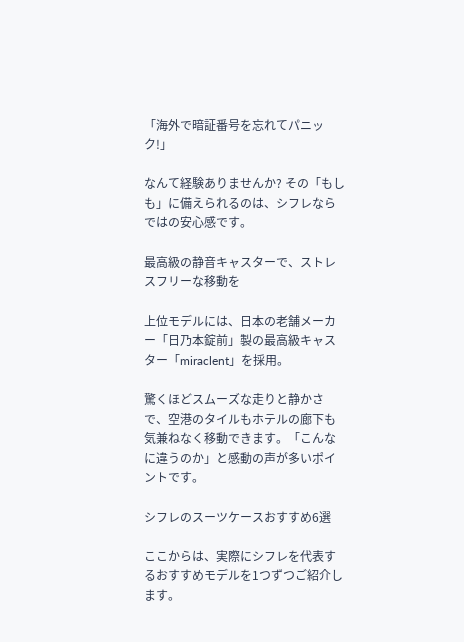「海外で暗証番号を忘れてパニック!」

なんて経験ありませんか? その「もしも」に備えられるのは、シフレならではの安心感です。

最高級の静音キャスターで、ストレスフリーな移動を

上位モデルには、日本の老舗メーカー「日乃本錠前」製の最高級キャスター「miraclent」を採用。

驚くほどスムーズな走りと静かさで、空港のタイルもホテルの廊下も気兼ねなく移動できます。「こんなに違うのか」と感動の声が多いポイントです。

シフレのスーツケースおすすめ6選

ここからは、実際にシフレを代表するおすすめモデルを1つずつご紹介します。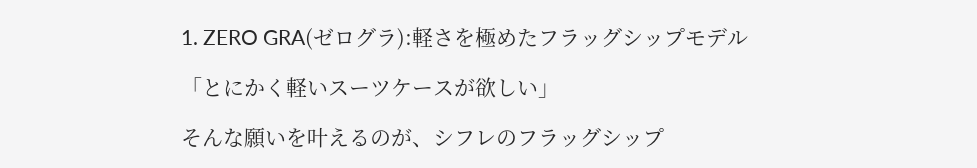1. ZERO GRA(ゼログラ):軽さを極めたフラッグシップモデル

「とにかく軽いスーツケースが欲しい」

そんな願いを叶えるのが、シフレのフラッグシップ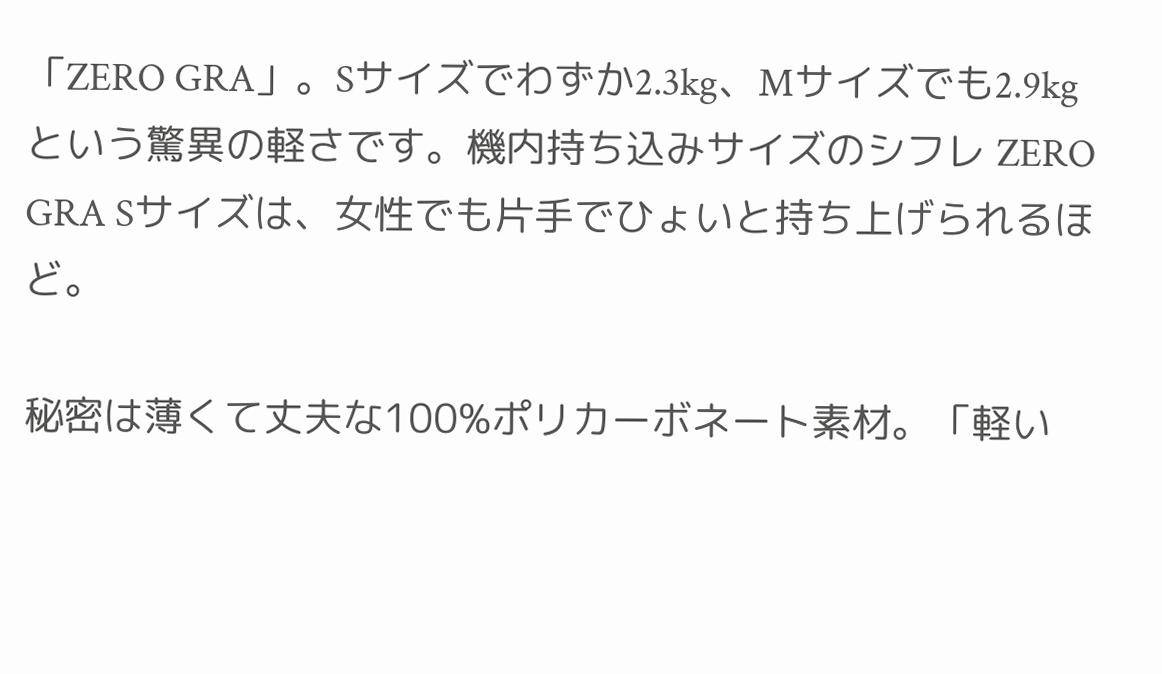「ZERO GRA」。Sサイズでわずか2.3kg、Mサイズでも2.9kgという驚異の軽さです。機内持ち込みサイズのシフレ ZERO GRA Sサイズは、女性でも片手でひょいと持ち上げられるほど。

秘密は薄くて丈夫な100%ポリカーボネート素材。「軽い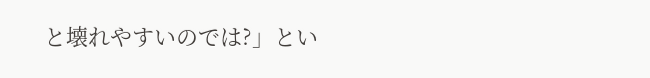と壊れやすいのでは?」とい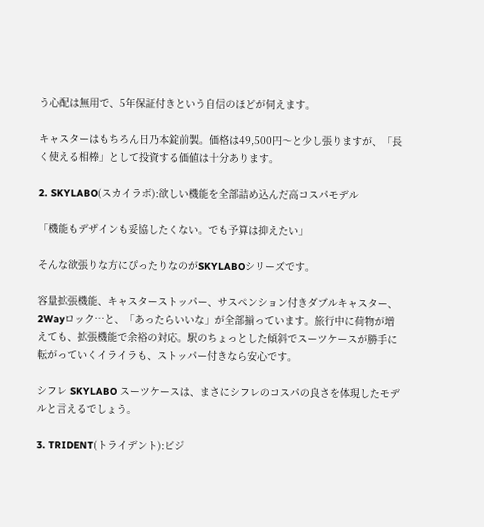う心配は無用で、5年保証付きという自信のほどが伺えます。

キャスターはもちろん日乃本錠前製。価格は49,500円〜と少し張りますが、「長く使える相棒」として投資する価値は十分あります。

2. SKYLABO(スカイラボ):欲しい機能を全部詰め込んだ高コスパモデル

「機能もデザインも妥協したくない。でも予算は抑えたい」

そんな欲張りな方にぴったりなのがSKYLABOシリーズです。

容量拡張機能、キャスターストッパー、サスペンション付きダブルキャスター、2Wayロック…と、「あったらいいな」が全部揃っています。旅行中に荷物が増えても、拡張機能で余裕の対応。駅のちょっとした傾斜でスーツケースが勝手に転がっていくイライラも、ストッパー付きなら安心です。

シフレ SKYLABO スーツケースは、まさにシフレのコスパの良さを体現したモデルと言えるでしょう。

3. TRIDENT(トライデント):ビジ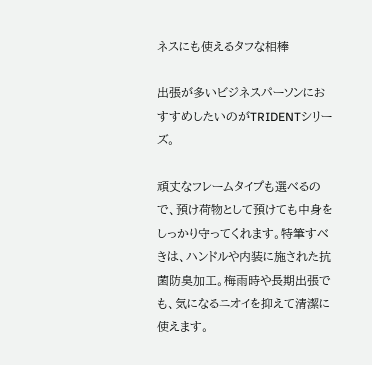ネスにも使えるタフな相棒

出張が多いビジネスパーソンにおすすめしたいのがTRIDENTシリーズ。

頑丈なフレームタイプも選べるので、預け荷物として預けても中身をしっかり守ってくれます。特筆すべきは、ハンドルや内装に施された抗菌防臭加工。梅雨時や長期出張でも、気になるニオイを抑えて清潔に使えます。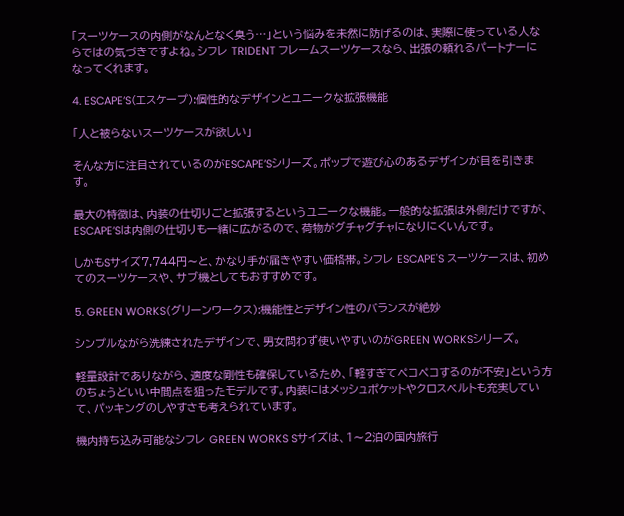「スーツケースの内側がなんとなく臭う…」という悩みを未然に防げるのは、実際に使っている人ならではの気づきですよね。シフレ TRIDENT フレームスーツケースなら、出張の頼れるパートナーになってくれます。

4. ESCAPE’S(エスケープ):個性的なデザインとユニークな拡張機能

「人と被らないスーツケースが欲しい」

そんな方に注目されているのがESCAPE’Sシリーズ。ポップで遊び心のあるデザインが目を引きます。

最大の特徴は、内装の仕切りごと拡張するというユニークな機能。一般的な拡張は外側だけですが、ESCAPE’Sは内側の仕切りも一緒に広がるので、荷物がグチャグチャになりにくいんです。

しかもSサイズ7,744円〜と、かなり手が届きやすい価格帯。シフレ ESCAPE'S スーツケースは、初めてのスーツケースや、サブ機としてもおすすめです。

5. GREEN WORKS(グリーンワークス):機能性とデザイン性のバランスが絶妙

シンプルながら洗練されたデザインで、男女問わず使いやすいのがGREEN WORKSシリーズ。

軽量設計でありながら、適度な剛性も確保しているため、「軽すぎてペコペコするのが不安」という方のちょうどいい中間点を狙ったモデルです。内装にはメッシュポケットやクロスベルトも充実していて、パッキングのしやすさも考えられています。

機内持ち込み可能なシフレ GREEN WORKS Sサイズは、1〜2泊の国内旅行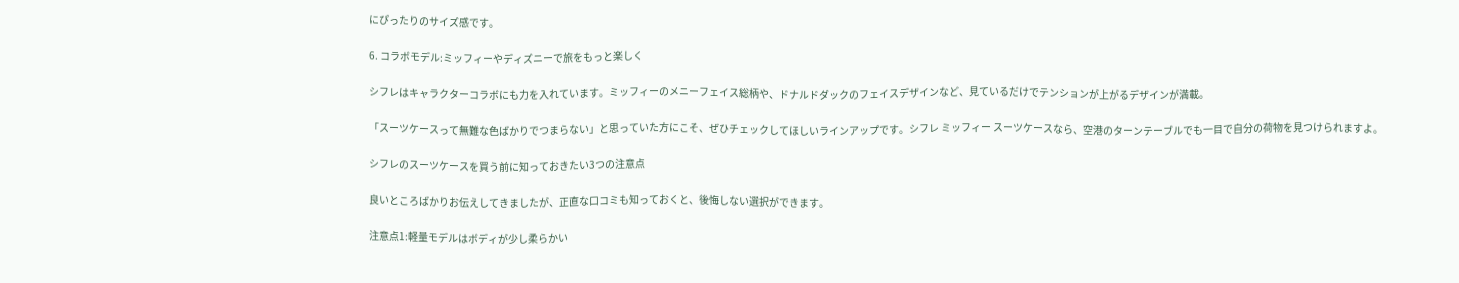にぴったりのサイズ感です。

6. コラボモデル:ミッフィーやディズニーで旅をもっと楽しく

シフレはキャラクターコラボにも力を入れています。ミッフィーのメニーフェイス総柄や、ドナルドダックのフェイスデザインなど、見ているだけでテンションが上がるデザインが満載。

「スーツケースって無難な色ばかりでつまらない」と思っていた方にこそ、ぜひチェックしてほしいラインアップです。シフレ ミッフィー スーツケースなら、空港のターンテーブルでも一目で自分の荷物を見つけられますよ。

シフレのスーツケースを買う前に知っておきたい3つの注意点

良いところばかりお伝えしてきましたが、正直な口コミも知っておくと、後悔しない選択ができます。

注意点1:軽量モデルはボディが少し柔らかい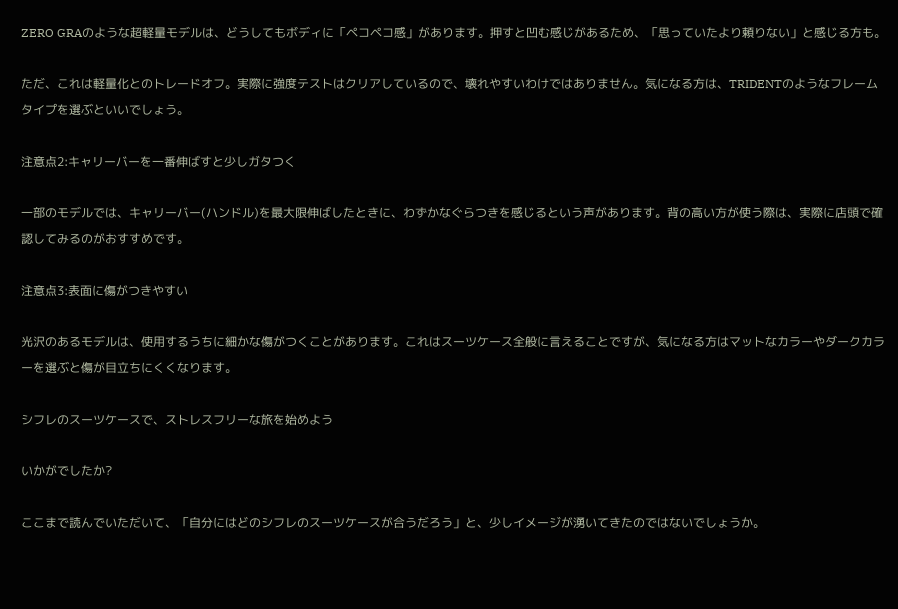ZERO GRAのような超軽量モデルは、どうしてもボディに「ペコペコ感」があります。押すと凹む感じがあるため、「思っていたより頼りない」と感じる方も。

ただ、これは軽量化とのトレードオフ。実際に強度テストはクリアしているので、壊れやすいわけではありません。気になる方は、TRIDENTのようなフレームタイプを選ぶといいでしょう。

注意点2:キャリーバーを一番伸ばすと少しガタつく

一部のモデルでは、キャリーバー(ハンドル)を最大限伸ばしたときに、わずかなぐらつきを感じるという声があります。背の高い方が使う際は、実際に店頭で確認してみるのがおすすめです。

注意点3:表面に傷がつきやすい

光沢のあるモデルは、使用するうちに細かな傷がつくことがあります。これはスーツケース全般に言えることですが、気になる方はマットなカラーやダークカラーを選ぶと傷が目立ちにくくなります。

シフレのスーツケースで、ストレスフリーな旅を始めよう

いかがでしたか?

ここまで読んでいただいて、「自分にはどのシフレのスーツケースが合うだろう」と、少しイメージが湧いてきたのではないでしょうか。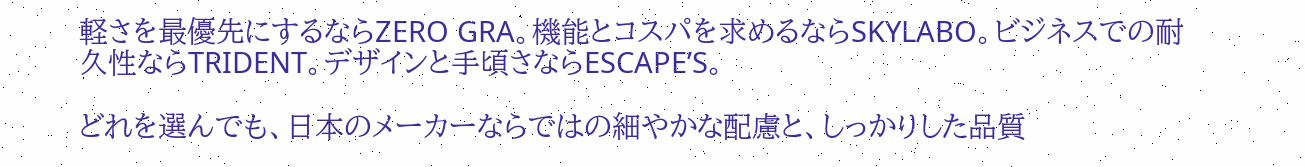軽さを最優先にするならZERO GRA。機能とコスパを求めるならSKYLABO。ビジネスでの耐久性ならTRIDENT。デザインと手頃さならESCAPE’S。

どれを選んでも、日本のメーカーならではの細やかな配慮と、しっかりした品質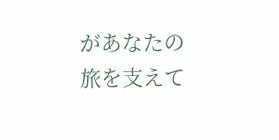があなたの旅を支えて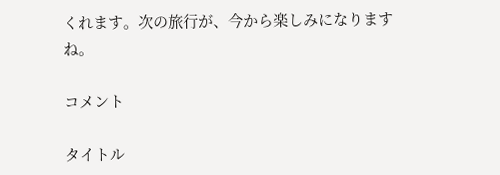くれます。次の旅行が、今から楽しみになりますね。

コメント

タイトル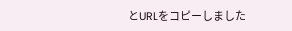とURLをコピーしました